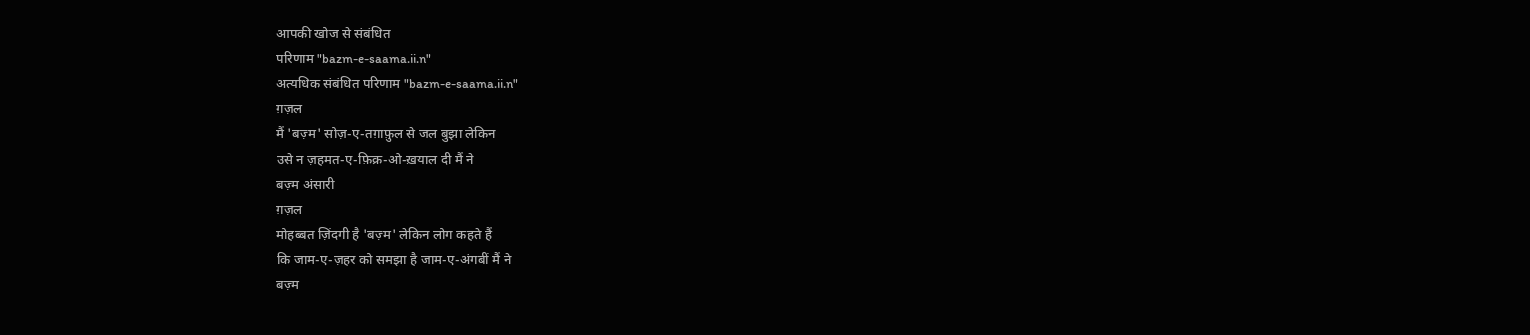आपकी खोज से संबंधित
परिणाम "bazm-e-saama.ii.n"
अत्यधिक संबंधित परिणाम "bazm-e-saama.ii.n"
ग़ज़ल
मैं 'बज़्म' सोज़-ए-तग़ाफ़ुल से जल बुझा लेकिन
उसे न ज़हमत-ए-फ़िक्र-ओ-ख़याल दी मैं ने
बज़्म अंसारी
ग़ज़ल
मोहब्बत ज़िंदगी है 'बज़्म' लेकिन लोग कहते हैं
कि जाम-ए-ज़हर को समझा है जाम-ए-अंगबीं मैं ने
बज़्म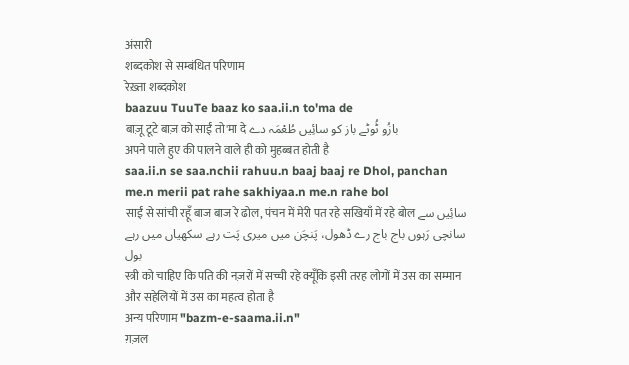अंसारी
शब्दकोश से सम्बंधित परिणाम
रेख़्ता शब्दकोश
baazuu TuuTe baaz ko saa.ii.n to'ma de
बाज़ू टूटे बाज़ को साईं तो'मा दे بازُو ٹُوٹے باز کو سائِیں طُعْمَہ دے
अपने पाले हुए की पालने वाले ही को मुहब्बत होती है
saa.ii.n se saa.nchii rahuu.n baaj baaj re Dhol, panchan me.n merii pat rahe sakhiyaa.n me.n rahe bol
साईं से सांची रहूँ बाज बाज रे ढोल, पंचन में मेरी पत रहे सखियाँ में रहे बोल سائِیں سے سانچی رَہوں باج باج رے ڈھول، پَنچَن میں میری پَت رہے سکھیاں میں رہے بول
स्त्री को चाहिए कि पति की नज़रों में सच्ची रहे क्यूँकि इसी तरह लोगों में उस का सम्मान और सहेलियों में उस का महत्व होता है
अन्य परिणाम "bazm-e-saama.ii.n"
ग़ज़ल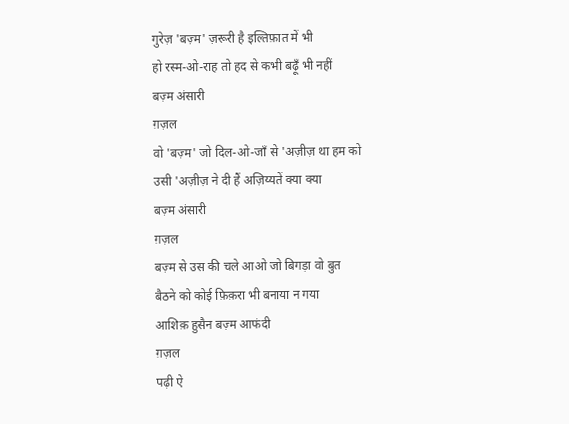गुरेज़ 'बज़्म' ज़रूरी है इल्तिफ़ात में भी
हो रस्म-ओ-राह तो हद से कभी बढ़ूँ भी नहीं
बज़्म अंसारी
ग़ज़ल
वो 'बज़्म' जो दिल-ओ-जाँ से 'अज़ीज़ था हम को
उसी 'अज़ीज़ ने दी हैं अज़िय्यतें क्या क्या
बज़्म अंसारी
ग़ज़ल
बज़्म से उस की चले आओ जो बिगड़ा वो बुत
बैठने को कोई फ़िक़रा भी बनाया न गया
आशिक़ हुसैन बज़्म आफंदी
ग़ज़ल
पढ़ी ऐ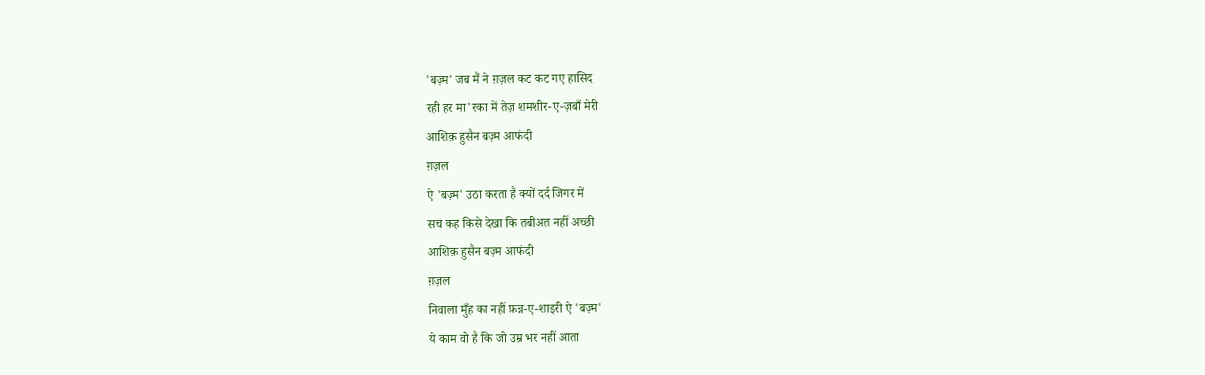'बज़्म' जब मैं ने ग़ज़ल कट कट गए हासिद
रही हर मा'रका में तेज़ शमशीर-ए-ज़बाँ मेरी
आशिक़ हुसैन बज़्म आफंदी
ग़ज़ल
ऐ 'बज़्म' उठा करता है क्यों दर्द जिगर में
सच कह किसे देखा कि तबीअत नहीं अच्छी
आशिक़ हुसैन बज़्म आफंदी
ग़ज़ल
निवाला मुँह का नहीं फ़न्न-ए-शाइरी ऐ 'बज़्म'
ये काम वो है कि जो उम्र भर नहीं आता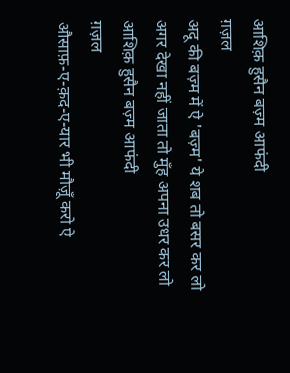आशिक़ हुसैन बज़्म आफंदी
ग़ज़ल
अदू की बज़्म में ऐ 'बज़्म' ये शब तो बसर कर लो
अगर देखा नहीं जाता तो मुँह अपना उधर कर लो
आशिक़ हुसैन बज़्म आफंदी
ग़ज़ल
औसाफ़-ए-क़द-ए-यार भी मौज़ूँ करो ऐ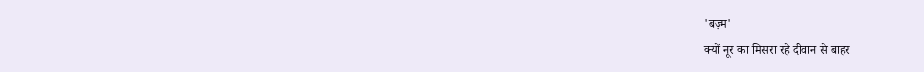'बज़्म'
क्यों नूर का मिसरा रहे दीवान से बाहर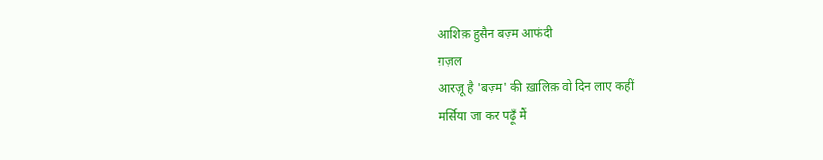आशिक़ हुसैन बज़्म आफंदी
ग़ज़ल
आरज़ू है 'बज़्म' की ख़ालिक़ वो दिन लाए कहीं
मर्सिया जा कर पढ़ूँ मैं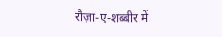रौज़ा-ए-शब्बीर में